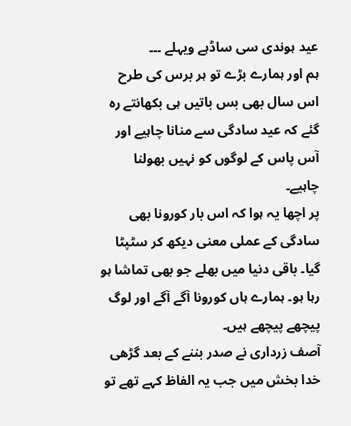عید ہوندی سی ساڈہے ویہلے ۔۔۔
ہم اور ہمارے بڑے تو ہر برس کی طرح اس سال بھی بس باتیں ہی بکھانتے رہ گئے کہ عید سادگی سے منانا چاہیے اور آس پاس کے لوگوں کو نہیں بھولنا چاہیے۔
پر اچھا یہ ہوا کہ اس بار کورونا بھی سادگی کے عملی معنی دیکھ کر سٹپٹا گیا۔ باقی دنیا میں بھلے جو بھی تماشا ہو رہا ہو۔ ہمارے ہاں کورونا آگے آگے اور لوگ پیچھے پیچھے ہیں۔
آصف زرداری نے صدر بننے کے بعد گڑھی خدا بخش میں جب یہ الفاظ کہے تھے تو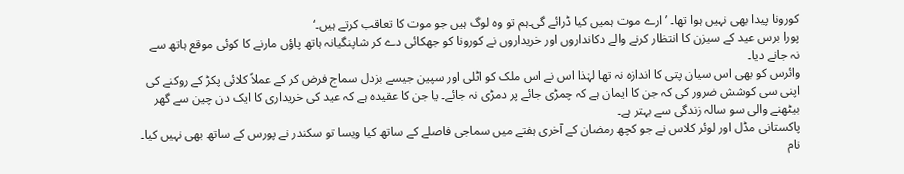کورونا پیدا بھی نہیں ہوا تھا۔ ’ارے موت ہمیں کیا ڈرائے گی۔ہم تو وہ لوگ ہیں جو موت کا تعاقب کرتے ہیں۔‘
پورا برس عید کے سیزن کا انتظار کرنے والے دکانداروں اور خریداروں نے کورونا کو جھکائی دے کر شاپنگیانہ ہاتھ پاؤں مارنے کا کوئی موقع ہاتھ سے نہ جانے دیا۔
وائرس کو بھی اس سیان پتی کا اندازہ نہ تھا لہٰذا اس نے اس ملک کو اٹلی اور سپین جیسے بزدل سماج فرض کر کے عملاً کلائی پکڑ کے روکنے کی اپنی سی کوشش ضرور کی کہ جن کا ایمان ہے کہ چمڑی جائے پر دمڑی نہ جائے۔ یا جن کا عقیدہ ہے کہ عید کی خریداری کا ایک دن چین سے گھر بیٹھنے والی سو سالہ زندگی سے بہتر ہے۔
پاکستانی مڈل اور لوئر کلاس نے جو کچھ رمضان کے آخری ہفتے میں سماجی فاصلے کے ساتھ کیا ویسا تو سکندر نے پورس کے ساتھ بھی نہیں کیا۔ نام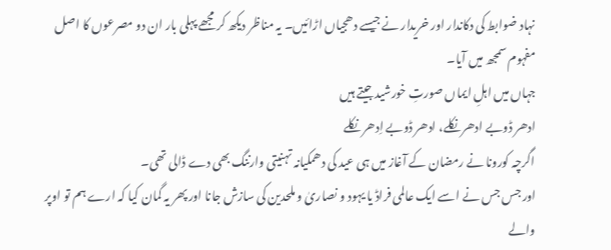نہاد ضوابط کی دکاندار اور خریدار نے جیسے دھجیاں اڑائیں۔ یہ مناظر دیکھ کر مجھے پہلی بار ان دو مصرعوں کا اصل مفہوم سمجھ میں آیا۔
جہاں میں اہلِ ایماں صورتِ خورشید جیتے ہیں
ادھر ڈوبے ادھر نکلے، ادھر ڈوبے اِدھر نکلے
اگرچہ کورونا نے رمضان کے آغاز میں ہی عید کی دھمکیانہ تہنیتی وارننگ بھی دے ڈالی تھی۔
اور جس جس نے اسے ایک عالمی فراڈ یا یہود و نصاریٰ و ملحدین کی سازش جانا اور پھر یہ گمان کیا کہ ارے ہم تو اوپر والے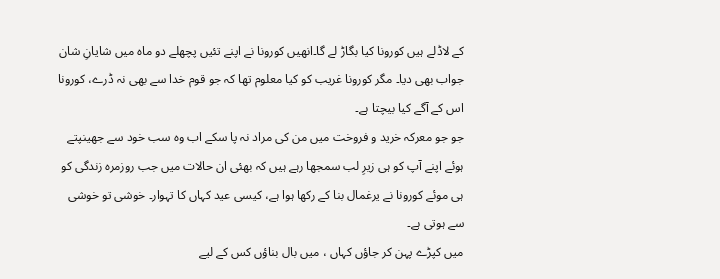کے لاڈلے ہیں کورونا کیا بگاڑ لے گا۔انھیں کورونا نے اپنے تئیں پچھلے دو ماہ میں شایانِ شان جواب بھی دیا۔ مگر کورونا غریب کو کیا معلوم تھا کہ جو قوم خدا سے بھی نہ ڈرے، کورونا اس کے آگے کیا بیچتا ہے۔
جو جو معرکہ خرید و فروخت میں من کی مراد نہ پا سکے اب وہ سب خود سے جھینپتے ہوئے اپنے آپ کو ہی زیرِ لب سمجھا رہے ہیں کہ بھئی ان حالات میں جب روزمرہ زندگی کو ہی موئے کورونا نے یرغمال بنا کے رکھا ہوا ہے، کیسی عید کہاں کا تہوار۔ خوشی تو خوشی سے ہوتی ہے۔
میں کپڑے پہن کر جاؤں کہاں ، میں بال بناؤں کس کے لیے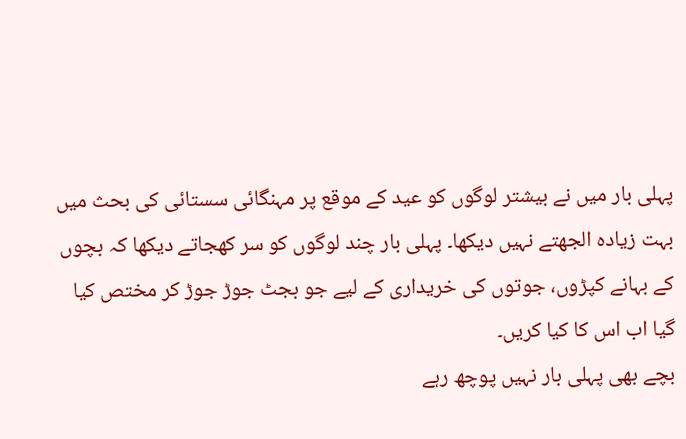پہلی بار میں نے بیشتر لوگوں کو عید کے موقع پر مہنگائی سستائی کی بحث میں بہت زیادہ الجھتے نہیں دیکھا۔ پہلی بار چند لوگوں کو سر کھجاتے دیکھا کہ بچوں کے بہانے کپڑوں، جوتوں کی خریداری کے لیے جو بجٹ جوڑ جوڑ کر مختص کیا گیا اب اس کا کیا کریں۔
بچے بھی پہلی بار نہیں پوچھ رہے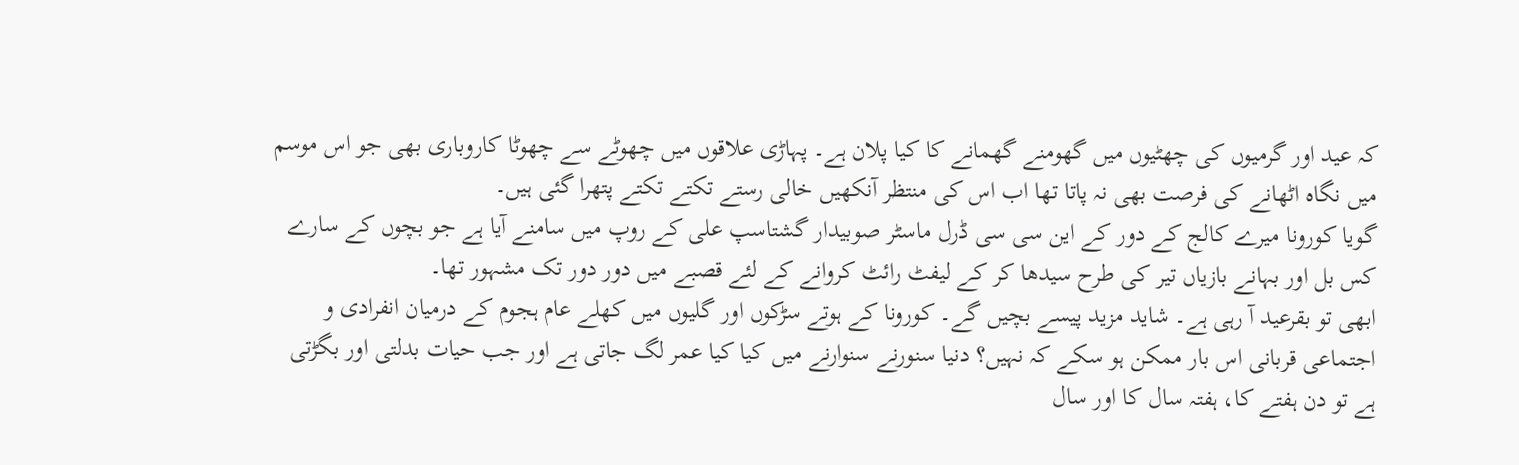کہ عید اور گرمیوں کی چھٹیوں میں گھومنے گھمانے کا کیا پلان ہے۔ پہاڑی علاقوں میں چھوٹے سے چھوٹا کاروباری بھی جو اس موسم میں نگاہ اٹھانے کی فرصت بھی نہ پاتا تھا اب اس کی منتظر آنکھیں خالی رستے تکتے تکتے پتھرا گئی ہیں۔
گویا کورونا میرے کالج کے دور کے این سی سی ڈرل ماسٹر صوبیدار گشتاسپ علی کے روپ میں سامنے آیا ہے جو بچوں کے سارے کس بل اور بہانے بازیاں تیر کی طرح سیدھا کر کے لیفٹ رائٹ کروانے کے لئے قصبے میں دور دور تک مشہور تھا۔
ابھی تو بقرعید آ رہی ہے۔ شاید مزید پیسے بچیں گے۔ کورونا کے ہوتے سڑکوں اور گلیوں میں کھلے عام ہجوم کے درمیان انفرادی و اجتماعی قربانی اس بار ممکن ہو سکے کہ نہیں؟ دنیا سنورنے سنوارنے میں کیا کیا عمر لگ جاتی ہے اور جب حیات بدلتی اور بگڑتی ہے تو دن ہفتے کا، ہفتہ سال کا اور سال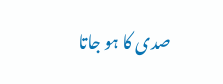صدی کا ہو جاتا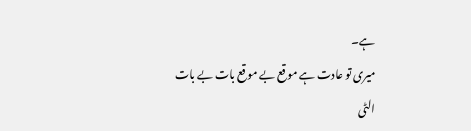ہے۔
میری تو عادت ہے موقع بے موقع بات بے بات الٹی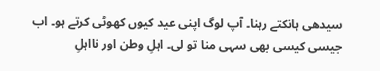سیدھی ہانکتے رہنا۔ آپ لوگ اپنی عید کیوں کھوٹی کرتے ہو۔ اب جیسی کیسی بھی سہی منا تو لی۔ اہلِ وطن اور نااہلِ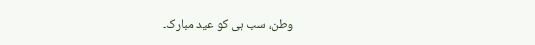وطن، سب ہی کو عید مبارک۔